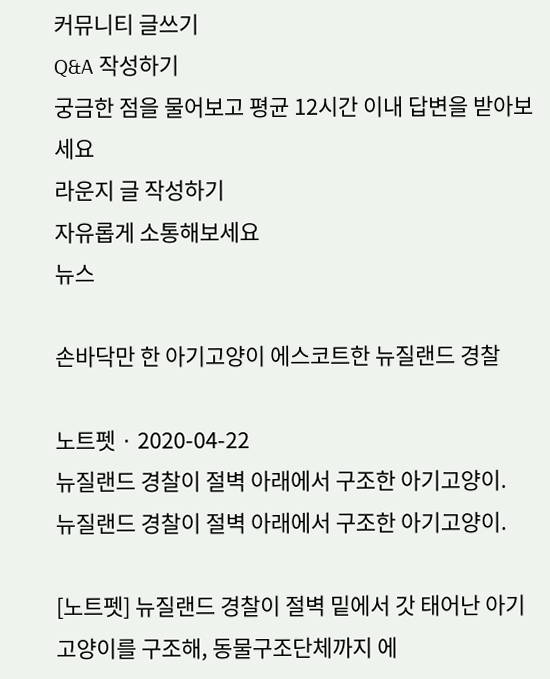커뮤니티 글쓰기
Q&A 작성하기
궁금한 점을 물어보고 평균 12시간 이내 답변을 받아보세요
라운지 글 작성하기
자유롭게 소통해보세요
뉴스

손바닥만 한 아기고양이 에스코트한 뉴질랜드 경찰

노트펫 · 2020-04-22
뉴질랜드 경찰이 절벽 아래에서 구조한 아기고양이.
뉴질랜드 경찰이 절벽 아래에서 구조한 아기고양이.

[노트펫] 뉴질랜드 경찰이 절벽 밑에서 갓 태어난 아기고양이를 구조해, 동물구조단체까지 에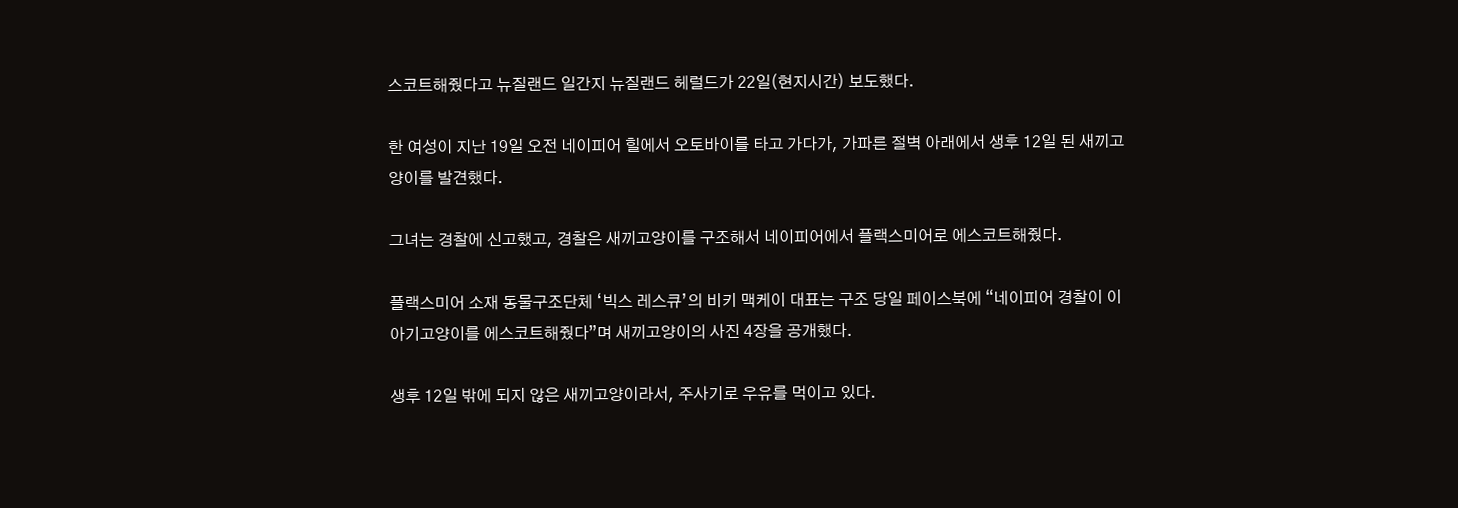스코트해줬다고 뉴질랜드 일간지 뉴질랜드 헤럴드가 22일(현지시간) 보도했다.

한 여성이 지난 19일 오전 네이피어 힐에서 오토바이를 타고 가다가, 가파른 절벽 아래에서 생후 12일 된 새끼고양이를 발견했다.

그녀는 경찰에 신고했고, 경찰은 새끼고양이를 구조해서 네이피어에서 플랙스미어로 에스코트해줬다.

플랙스미어 소재 동물구조단체 ‘빅스 레스큐’의 비키 맥케이 대표는 구조 당일 페이스북에 “네이피어 경찰이 이 아기고양이를 에스코트해줬다”며 새끼고양이의 사진 4장을 공개했다.

생후 12일 밖에 되지 않은 새끼고양이라서, 주사기로 우유를 먹이고 있다.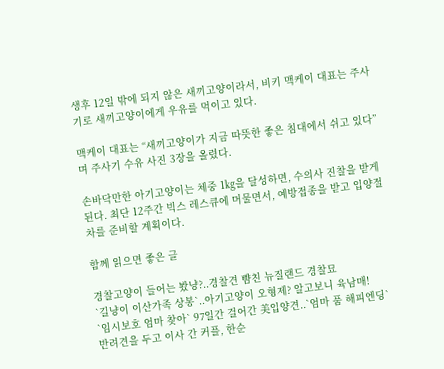생후 12일 밖에 되지 않은 새끼고양이라서, 비키 맥케이 대표는 주사기로 새끼고양이에게 우유를 먹이고 있다.

맥케이 대표는 “새끼고양이가 지금 따뜻한 좋은 침대에서 쉬고 있다”며 주사기 수유 사진 3장을 올렸다.

손바닥만한 아기고양이는 체중 1㎏을 달성하면, 수의사 진찰을 받게 된다. 최단 12주간 빅스 레스큐에 머물면서, 예방접종을 받고 입양절차를 준비할 계획이다.

함께 읽으면 좋은 글

경찰고양이 들어는 봤냥?..경찰견 뺨친 뉴질랜드 경찰묘
`길냥이 이산가족 상봉`..아기고양이 오형제? 알고보니 육남매!
`임시보호 엄마 찾아` 97일간 걸어간 美입양견..`엄마 품 해피엔딩`
반려견을 두고 이사 간 커플, 한순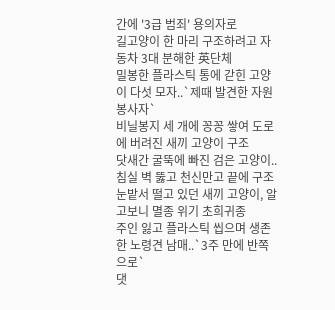간에 '3급 범죄' 용의자로
길고양이 한 마리 구조하려고 자동차 3대 분해한 英단체
밀봉한 플라스틱 통에 갇힌 고양이 다섯 모자..`제때 발견한 자원봉사자`
비닐봉지 세 개에 꽁꽁 쌓여 도로에 버려진 새끼 고양이 구조
닷새간 굴뚝에 빠진 검은 고양이..침실 벽 뚫고 천신만고 끝에 구조
눈밭서 떨고 있던 새끼 고양이, 알고보니 멸종 위기 초희귀종
주인 잃고 플라스틱 씹으며 생존한 노령견 남매..`3주 만에 반쪽으로`
댓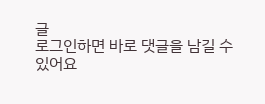글
로그인하면 바로 댓글을 남길 수 있어요